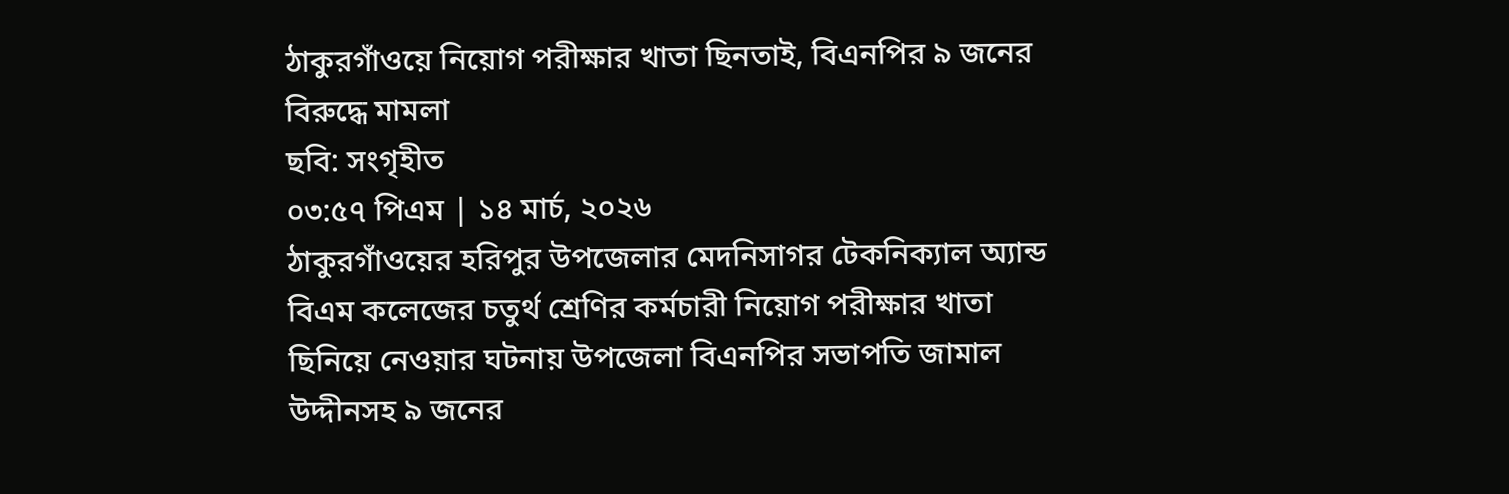ঠাকুরগাঁওয়ে নিয়োগ পরীক্ষার খাতা ছিনতাই, বিএনপির ৯ জনের বিরুদ্ধে মামলা
ছবি: সংগৃহীত
০৩:৫৭ পিএম | ১৪ মার্চ, ২০২৬
ঠাকুরগাঁওয়ের হরিপুর উপজেলার মেদনিসাগর টেকনিক্যাল অ্যান্ড বিএম কলেজের চতুর্থ শ্রেণির কর্মচারী নিয়োগ পরীক্ষার খাতা ছিনিয়ে নেওয়ার ঘটনায় উপজেলা বিএনপির সভাপতি জামাল উদ্দীনসহ ৯ জনের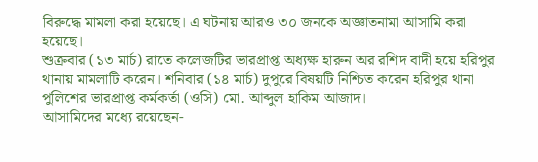বিরুদ্ধে মামলা করা হয়েছে। এ ঘটনায় আরও ৩০ জনকে অজ্ঞাতনামা আসামি করা হয়েছে।
শুক্রবার (১৩ মার্চ) রাতে কলেজটির ভারপ্রাপ্ত অধ্যক্ষ হারুন অর রশিদ বাদী হয়ে হরিপুর থানায় মামলাটি করেন। শনিবার (১৪ মার্চ) দুপুরে বিষয়টি নিশ্চিত করেন হরিপুর থানা পুলিশের ভারপ্রাপ্ত কর্মকর্তা (ওসি) মো. আব্দুল হাকিম আজাদ।
আসামিদের মধ্যে রয়েছেন-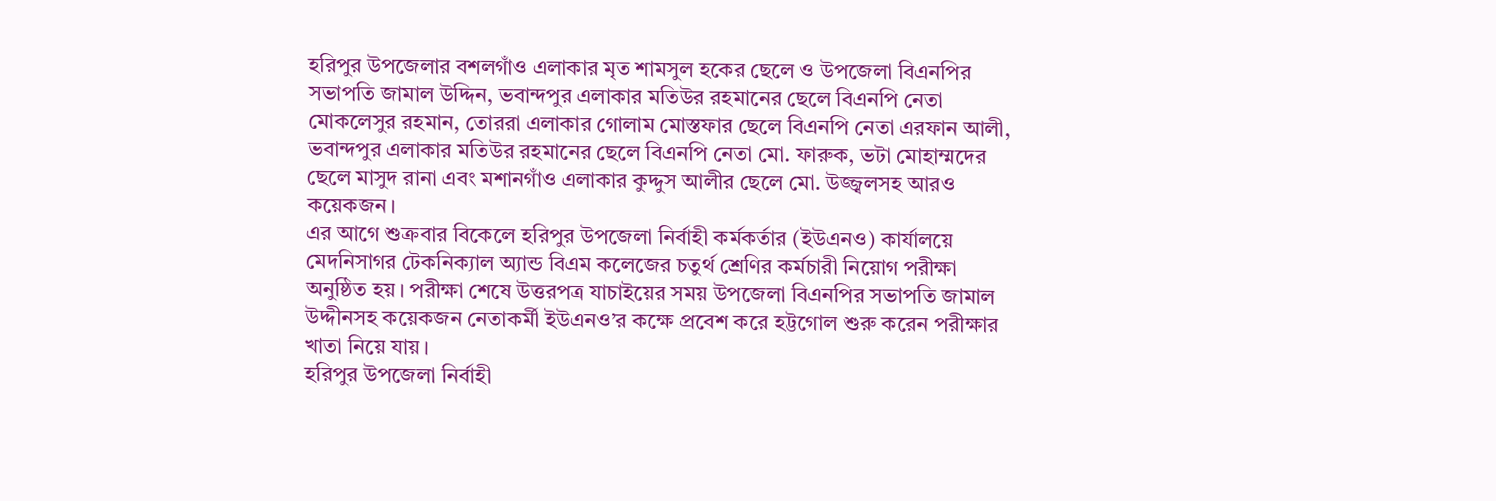হরিপুর উপজেলার বশলগাঁও এলাকার মৃত শামসুল হকের ছেলে ও উপজেলা বিএনপির সভাপতি জামাল উদ্দিন, ভবান্দপুর এলাকার মতিউর রহমানের ছেলে বিএনপি নেতা মোকলেসুর রহমান, তোররা এলাকার গোলাম মোস্তফার ছেলে বিএনপি নেতা এরফান আলী, ভবান্দপুর এলাকার মতিউর রহমানের ছেলে বিএনপি নেতা মো. ফারুক, ভটা মোহাম্মদের ছেলে মাসুদ রানা এবং মশানগাঁও এলাকার কুদ্দুস আলীর ছেলে মো. উজ্জ্বলসহ আরও কয়েকজন।
এর আগে শুক্রবার বিকেলে হরিপুর উপজেলা নির্বাহী কর্মকর্তার (ইউএনও) কার্যালয়ে মেদনিসাগর টেকনিক্যাল অ্যান্ড বিএম কলেজের চতুর্থ শ্রেণির কর্মচারী নিয়োগ পরীক্ষা অনুষ্ঠিত হয়। পরীক্ষা শেষে উত্তরপত্র যাচাইয়ের সময় উপজেলা বিএনপির সভাপতি জামাল উদ্দীনসহ কয়েকজন নেতাকর্মী ইউএনও’র কক্ষে প্রবেশ করে হট্টগোল শুরু করেন পরীক্ষার খাতা নিয়ে যায়।
হরিপুর উপজেলা নির্বাহী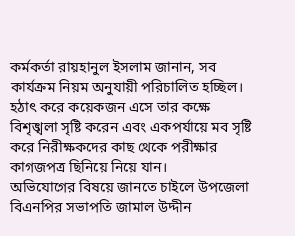কর্মকর্তা রায়হানুল ইসলাম জানান, সব কার্যক্রম নিয়ম অনুযায়ী পরিচালিত হচ্ছিল। হঠাৎ করে কয়েকজন এসে তার কক্ষে বিশৃঙ্খলা সৃষ্টি করেন এবং একপর্যায়ে মব সৃষ্টি করে নিরীক্ষকদের কাছ থেকে পরীক্ষার কাগজপত্র ছিনিয়ে নিয়ে যান।
অভিযোগের বিষয়ে জানতে চাইলে উপজেলা বিএনপির সভাপতি জামাল উদ্দীন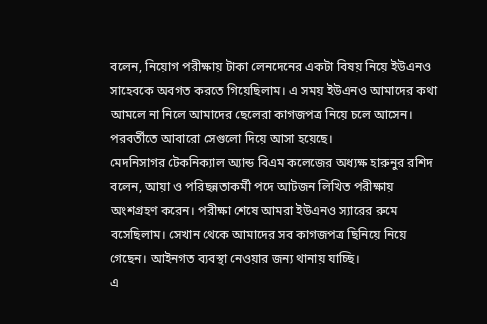বলেন, নিয়োগ পরীক্ষায় টাকা লেনদেনের একটা বিষয় নিয়ে ইউএনও সাহেবকে অবগত করতে গিয়েছিলাম। এ সময় ইউএনও আমাদের কথা আমলে না নিলে আমাদের ছেলেরা কাগজপত্র নিয়ে চলে আসেন। পরবর্তীতে আবারো সেগুলো দিয়ে আসা হয়েছে।
মেদনিসাগর টেকনিক্যাল অ্যান্ড বিএম কলেজের অধ্যক্ষ হারুনুর রশিদ বলেন, আয়া ও পরিছন্নতাকর্মী পদে আটজন লিখিত পরীক্ষায় অংশগ্রহণ করেন। পরীক্ষা শেষে আমরা ইউএনও স্যারের রুমে বসেছিলাম। সেখান থেকে আমাদের সব কাগজপত্র ছিনিয়ে নিয়ে গেছেন। আইনগত ব্যবস্থা নেওয়ার জন্য থানায় যাচ্ছি।
এ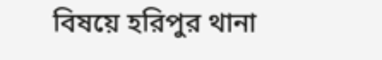বিষয়ে হরিপুর থানা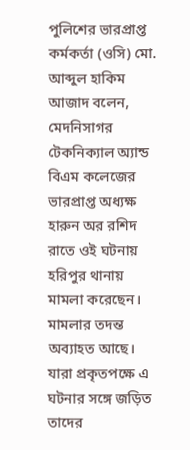পুলিশের ভারপ্রাপ্ত কর্মকর্তা (ওসি) মো. আব্দুল হাকিম আজাদ বলেন, মেদনিসাগর টেকনিক্যাল অ্যান্ড বিএম কলেজের ভারপ্রাপ্ত অধ্যক্ষ হারুন অর রশিদ রাতে ওই ঘটনায় হরিপুর থানায় মামলা করেছেন। মামলার তদন্ত অব্যাহত আছে। যারা প্রকৃতপক্ষে এ ঘটনার সঙ্গে জড়িত তাদের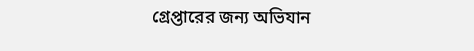গ্রেপ্তারের জন্য অভিযান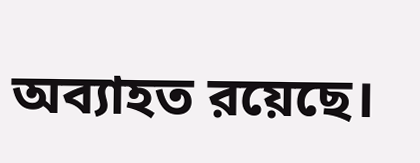অব্যাহত রয়েছে।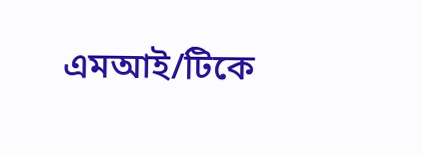এমআই/টিকে